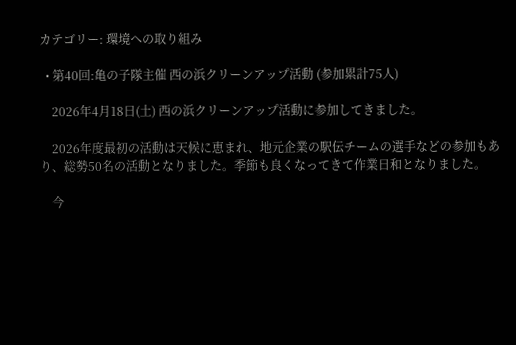カテゴリー: 環境への取り組み

  • 第40回:亀の子隊主催 西の浜クリーンアップ活動 (参加累計75人)

    2026年4月18日(土) 西の浜クリーンアップ活動に参加してきました。

    2026年度最初の活動は天候に恵まれ、地元企業の駅伝チームの選手などの参加もあり、総勢50名の活動となりました。季節も良くなってきて作業日和となりました。

    今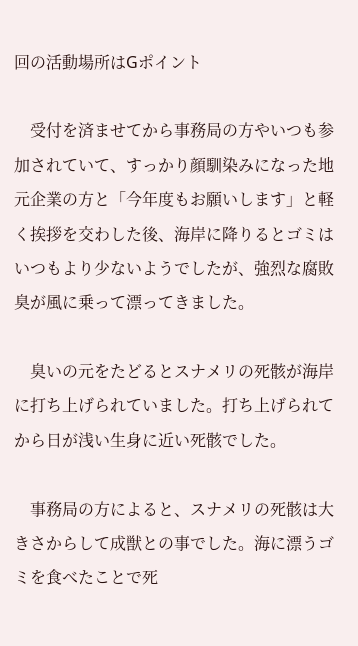回の活動場所はGポイント

    受付を済ませてから事務局の方やいつも参加されていて、すっかり顔馴染みになった地元企業の方と「今年度もお願いします」と軽く挨拶を交わした後、海岸に降りるとゴミはいつもより少ないようでしたが、強烈な腐敗臭が風に乗って漂ってきました。

    臭いの元をたどるとスナメリの死骸が海岸に打ち上げられていました。打ち上げられてから日が浅い生身に近い死骸でした。

    事務局の方によると、スナメリの死骸は大きさからして成獣との事でした。海に漂うゴミを食べたことで死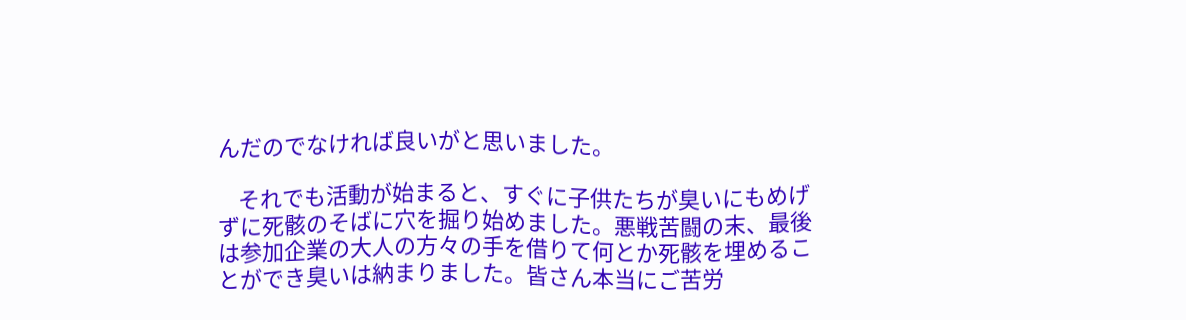んだのでなければ良いがと思いました。

    それでも活動が始まると、すぐに子供たちが臭いにもめげずに死骸のそばに穴を掘り始めました。悪戦苦闘の末、最後は参加企業の大人の方々の手を借りて何とか死骸を埋めることができ臭いは納まりました。皆さん本当にご苦労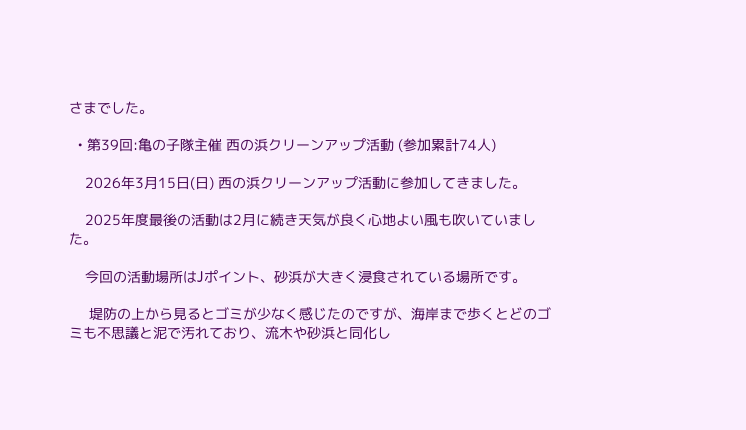さまでした。

  • 第39回:亀の子隊主催 西の浜クリーンアップ活動 (参加累計74人)

    2026年3月15日(日) 西の浜クリーンアップ活動に参加してきました。

    2025年度最後の活動は2月に続き天気が良く心地よい風も吹いていました。

    今回の活動場所はJポイント、砂浜が大きく浸食されている場所です。

     堤防の上から見るとゴミが少なく感じたのですが、海岸まで歩くとどのゴミも不思議と泥で汚れており、流木や砂浜と同化し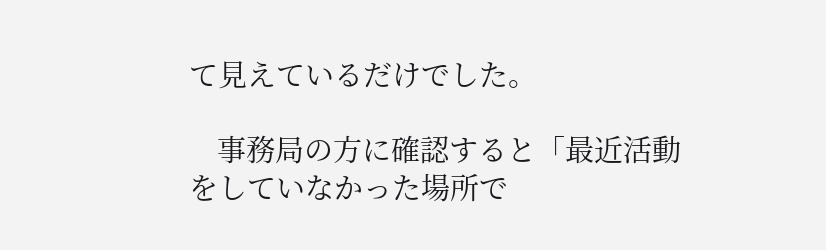て見えているだけでした。

    事務局の方に確認すると「最近活動をしていなかった場所で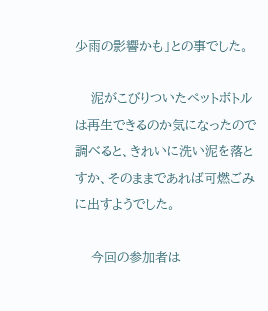少雨の影響かも」との事でした。

    泥がこびりついたペットボトルは再生できるのか気になったので調べると、きれいに洗い泥を落とすか、そのままであれば可燃ごみに出すようでした。

    今回の参加者は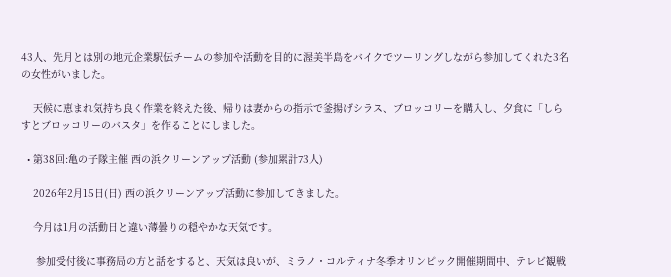43人、先月とは別の地元企業駅伝チームの参加や活動を目的に渥美半島をバイクでツーリングしながら参加してくれた3名の女性がいました。

    天候に恵まれ気持ち良く作業を終えた後、帰りは妻からの指示で釜揚げシラス、ブロッコリーを購入し、夕食に「しらすとブロッコリーのバスタ」を作ることにしました。

  • 第38回:亀の子隊主催 西の浜クリーンアップ活動 (参加累計73人)

    2026年2月15日(日) 西の浜クリーンアップ活動に参加してきました。

    今月は1月の活動日と違い薄曇りの穏やかな天気です。

     参加受付後に事務局の方と話をすると、天気は良いが、ミラノ・コルティナ冬季オリンピック開催期間中、テレビ観戦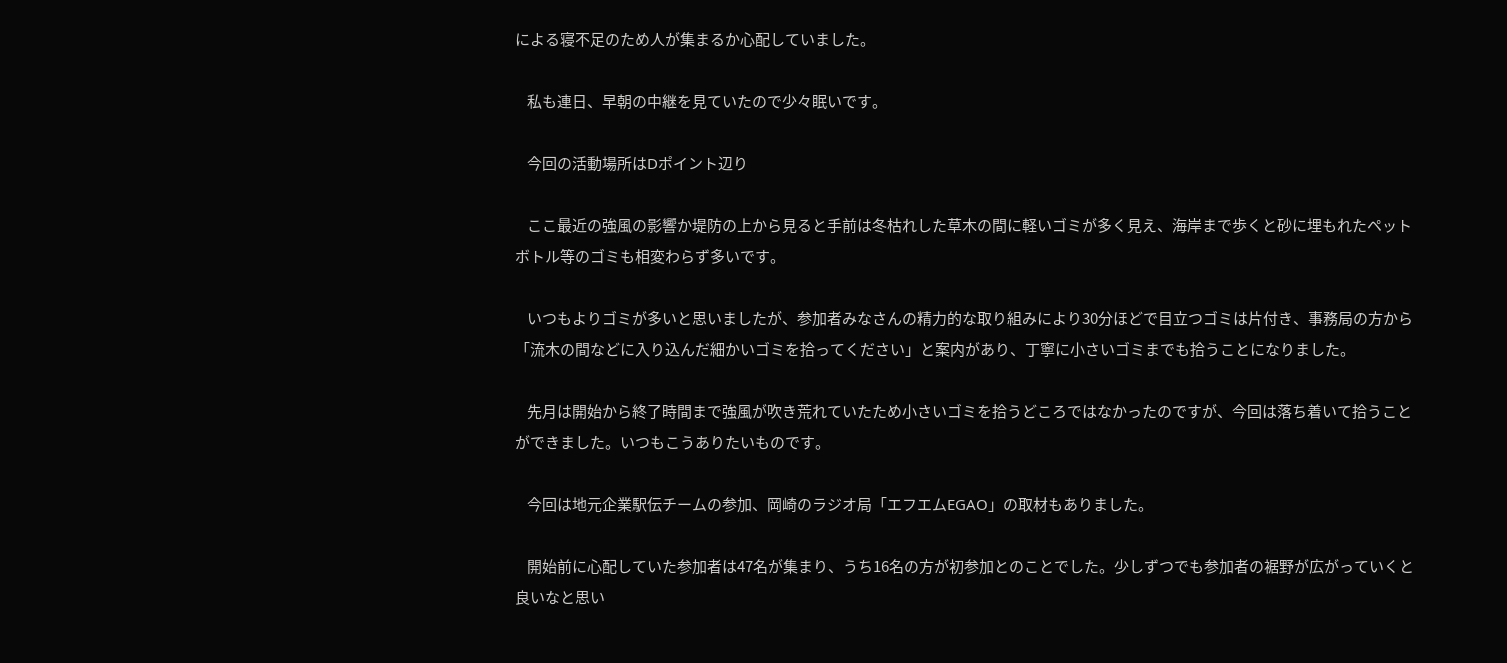による寝不足のため人が集まるか心配していました。

    私も連日、早朝の中継を見ていたので少々眠いです。

    今回の活動場所はDポイント辺り

    ここ最近の強風の影響か堤防の上から見ると手前は冬枯れした草木の間に軽いゴミが多く見え、海岸まで歩くと砂に埋もれたペットボトル等のゴミも相変わらず多いです。

    いつもよりゴミが多いと思いましたが、参加者みなさんの精力的な取り組みにより30分ほどで目立つゴミは片付き、事務局の方から「流木の間などに入り込んだ細かいゴミを拾ってください」と案内があり、丁寧に小さいゴミまでも拾うことになりました。

    先月は開始から終了時間まで強風が吹き荒れていたため小さいゴミを拾うどころではなかったのですが、今回は落ち着いて拾うことができました。いつもこうありたいものです。

    今回は地元企業駅伝チームの参加、岡崎のラジオ局「エフエムEGAO」の取材もありました。

    開始前に心配していた参加者は47名が集まり、うち16名の方が初参加とのことでした。少しずつでも参加者の裾野が広がっていくと良いなと思い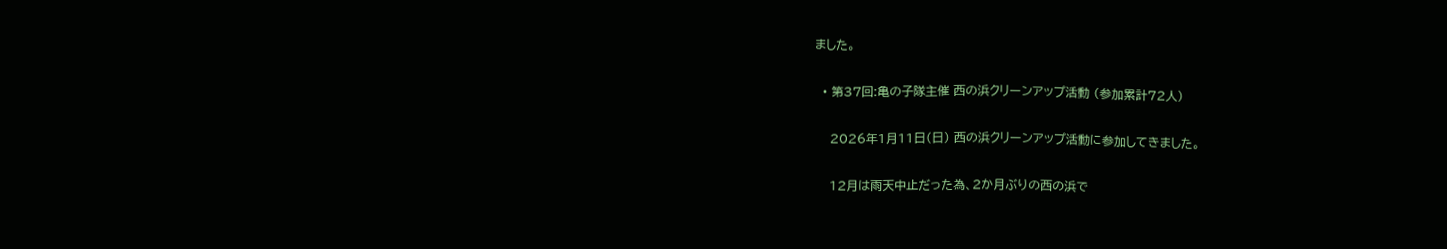ました。

  • 第37回:亀の子隊主催 西の浜クリーンアップ活動 (参加累計72人)

    2026年1月11日(日) 西の浜クリーンアップ活動に参加してきました。

    12月は雨天中止だった為、2か月ぶりの西の浜で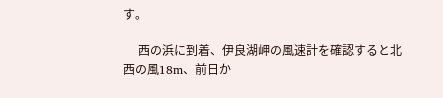す。

     西の浜に到着、伊良湖岬の風速計を確認すると北西の風18m、前日か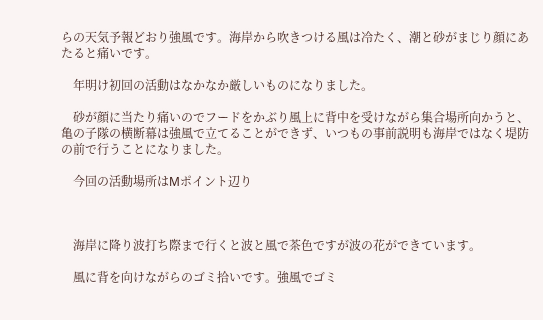らの天気予報どおり強風です。海岸から吹きつける風は冷たく、潮と砂がまじり顔にあたると痛いです。

    年明け初回の活動はなかなか厳しいものになりました。

    砂が顔に当たり痛いのでフードをかぶり風上に背中を受けながら集合場所向かうと、亀の子隊の横断幕は強風で立てることができず、いつもの事前説明も海岸ではなく堤防の前で行うことになりました。

    今回の活動場所はMポイント辺り



    海岸に降り波打ち際まで行くと波と風で茶色ですが波の花ができています。

    風に背を向けながらのゴミ拾いです。強風でゴミ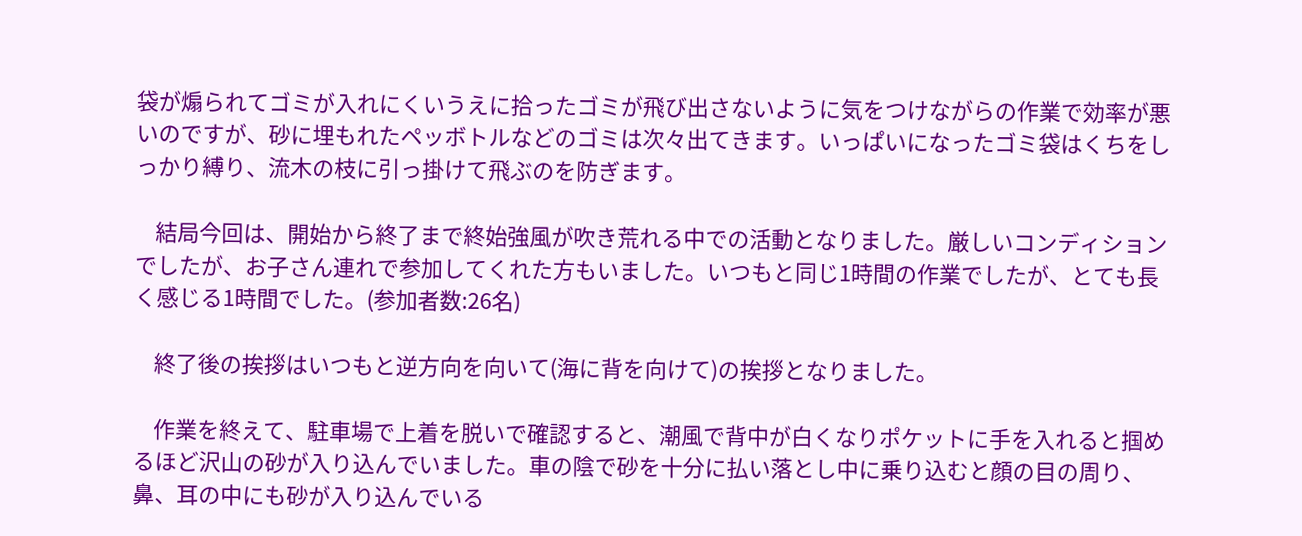袋が煽られてゴミが入れにくいうえに拾ったゴミが飛び出さないように気をつけながらの作業で効率が悪いのですが、砂に埋もれたペッボトルなどのゴミは次々出てきます。いっぱいになったゴミ袋はくちをしっかり縛り、流木の枝に引っ掛けて飛ぶのを防ぎます。

    結局今回は、開始から終了まで終始強風が吹き荒れる中での活動となりました。厳しいコンディションでしたが、お子さん連れで参加してくれた方もいました。いつもと同じ1時間の作業でしたが、とても長く感じる1時間でした。(参加者数:26名)

    終了後の挨拶はいつもと逆方向を向いて(海に背を向けて)の挨拶となりました。

    作業を終えて、駐車場で上着を脱いで確認すると、潮風で背中が白くなりポケットに手を入れると掴めるほど沢山の砂が入り込んでいました。車の陰で砂を十分に払い落とし中に乗り込むと顔の目の周り、鼻、耳の中にも砂が入り込んでいる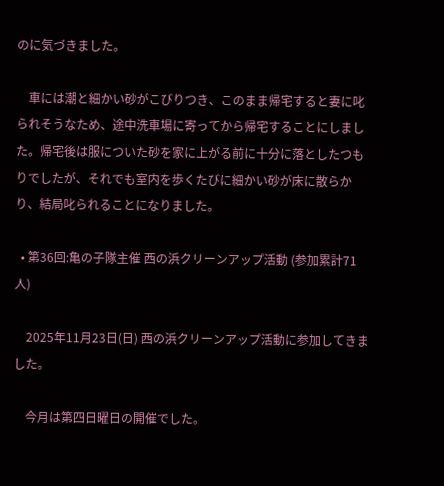のに気づきました。

    車には潮と細かい砂がこびりつき、このまま帰宅すると妻に叱られそうなため、途中洗車場に寄ってから帰宅することにしました。帰宅後は服についた砂を家に上がる前に十分に落としたつもりでしたが、それでも室内を歩くたびに細かい砂が床に散らかり、結局叱られることになりました。

  • 第36回:亀の子隊主催 西の浜クリーンアップ活動 (参加累計71人)

    2025年11月23日(日) 西の浜クリーンアップ活動に参加してきました。

    今月は第四日曜日の開催でした。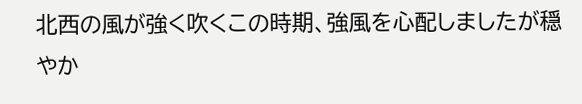北西の風が強く吹くこの時期、強風を心配しましたが穏やか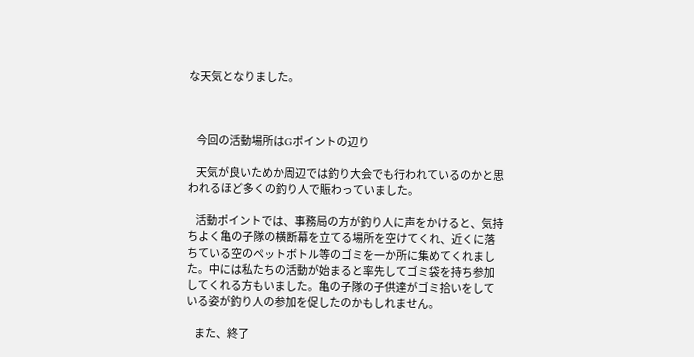な天気となりました。



    今回の活動場所はGポイントの辺り

    天気が良いためか周辺では釣り大会でも行われているのかと思われるほど多くの釣り人で賑わっていました。

    活動ポイントでは、事務局の方が釣り人に声をかけると、気持ちよく亀の子隊の横断幕を立てる場所を空けてくれ、近くに落ちている空のペットボトル等のゴミを一か所に集めてくれました。中には私たちの活動が始まると率先してゴミ袋を持ち参加してくれる方もいました。亀の子隊の子供達がゴミ拾いをしている姿が釣り人の参加を促したのかもしれません。

    また、終了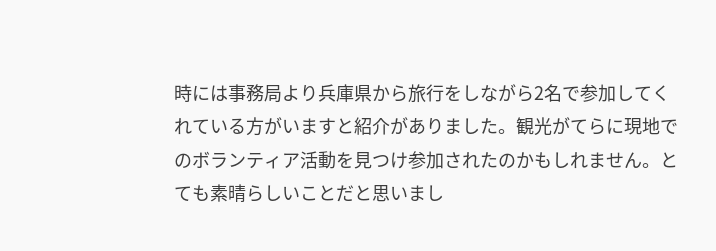時には事務局より兵庫県から旅行をしながら2名で参加してくれている方がいますと紹介がありました。観光がてらに現地でのボランティア活動を見つけ参加されたのかもしれません。とても素晴らしいことだと思いまし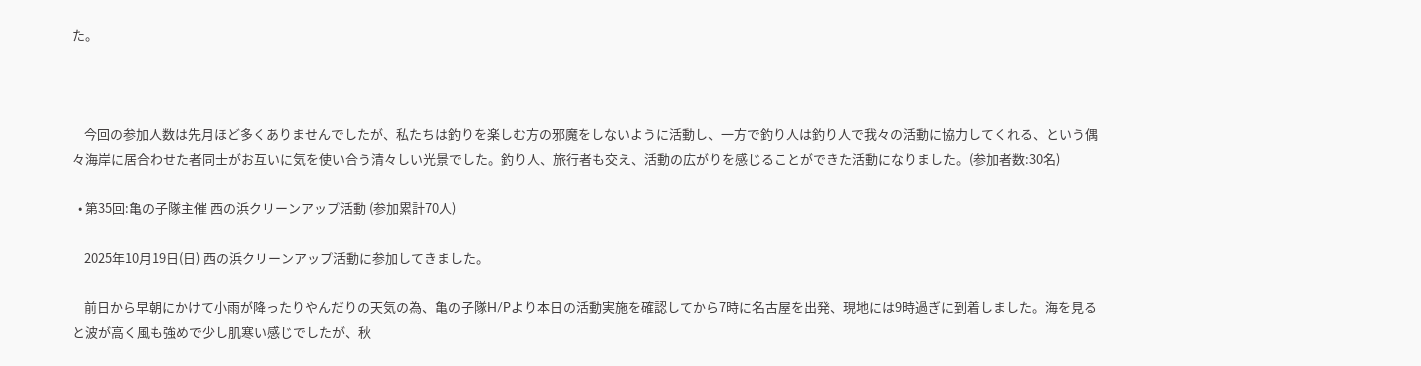た。



    今回の参加人数は先月ほど多くありませんでしたが、私たちは釣りを楽しむ方の邪魔をしないように活動し、一方で釣り人は釣り人で我々の活動に協力してくれる、という偶々海岸に居合わせた者同士がお互いに気を使い合う清々しい光景でした。釣り人、旅行者も交え、活動の広がりを感じることができた活動になりました。(参加者数:30名)

  • 第35回:亀の子隊主催 西の浜クリーンアップ活動 (参加累計70人)

    2025年10月19日(日) 西の浜クリーンアップ活動に参加してきました。

    前日から早朝にかけて小雨が降ったりやんだりの天気の為、亀の子隊H/Pより本日の活動実施を確認してから7時に名古屋を出発、現地には9時過ぎに到着しました。海を見ると波が高く風も強めで少し肌寒い感じでしたが、秋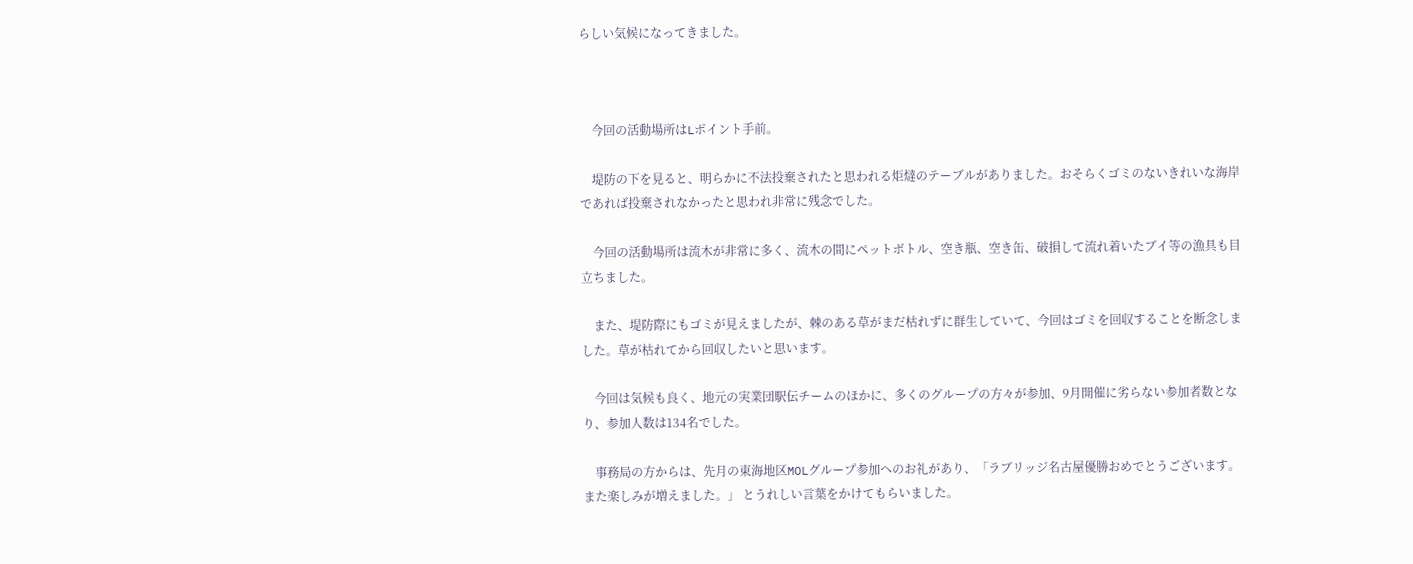らしい気候になってきました。



    今回の活動場所はLポイント手前。

    堤防の下を見ると、明らかに不法投棄されたと思われる炬燵のテーブルがありました。おそらくゴミのないきれいな海岸であれば投棄されなかったと思われ非常に残念でした。

    今回の活動場所は流木が非常に多く、流木の間にペットボトル、空き瓶、空き缶、破損して流れ着いたブイ等の漁具も目立ちました。

    また、堤防際にもゴミが見えましたが、棘のある草がまだ枯れずに群生していて、今回はゴミを回収することを断念しました。草が枯れてから回収したいと思います。

    今回は気候も良く、地元の実業団駅伝チームのほかに、多くのグループの方々が参加、9月開催に劣らない参加者数となり、参加人数は134名でした。

    事務局の方からは、先月の東海地区MOLグループ参加へのお礼があり、「ラブリッジ名古屋優勝おめでとうございます。また楽しみが増えました。」 とうれしい言葉をかけてもらいました。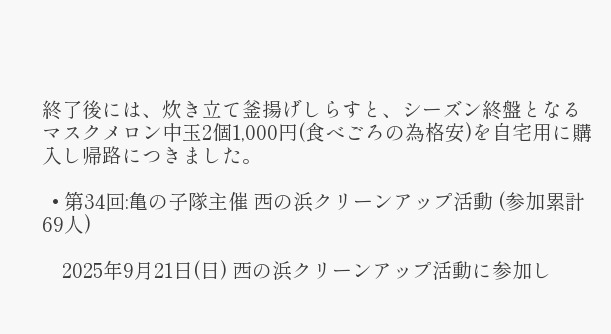終了後には、炊き立て釜揚げしらすと、シーズン終盤となるマスクメロン中玉2個1,000円(食べごろの為格安)を自宅用に購入し帰路につきました。

  • 第34回:亀の子隊主催 西の浜クリーンアップ活動 (参加累計69人)

    2025年9月21日(日) 西の浜クリーンアップ活動に参加し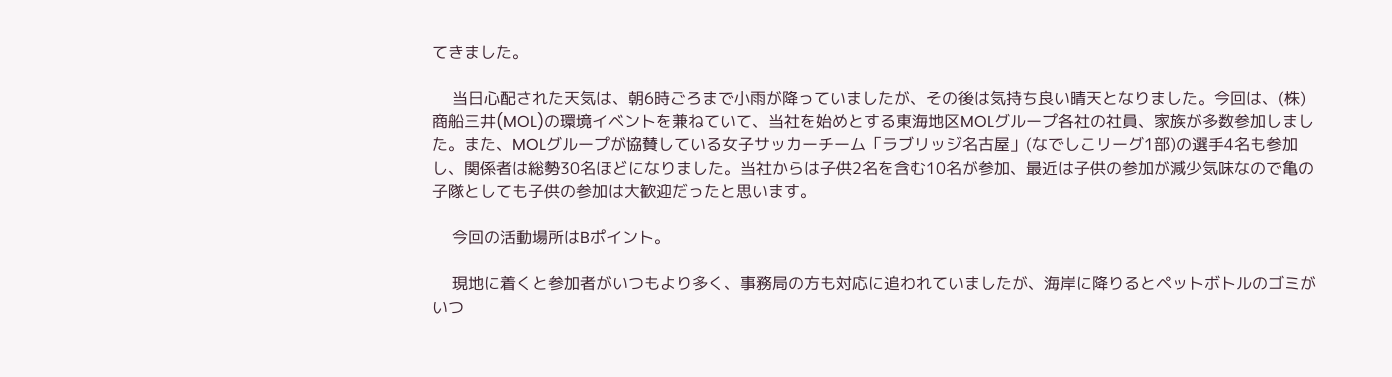てきました。

    当日心配された天気は、朝6時ごろまで小雨が降っていましたが、その後は気持ち良い晴天となりました。今回は、(株)商船三井(MOL)の環境イベントを兼ねていて、当社を始めとする東海地区MOLグループ各社の社員、家族が多数参加しました。また、MOLグループが協賛している女子サッカーチーム「ラブリッジ名古屋」(なでしこリーグ1部)の選手4名も参加し、関係者は総勢30名ほどになりました。当社からは子供2名を含む10名が参加、最近は子供の参加が減少気味なので亀の子隊としても子供の参加は大歓迎だったと思います。

    今回の活動場所はBポイント。

    現地に着くと参加者がいつもより多く、事務局の方も対応に追われていましたが、海岸に降りるとペットボトルのゴミがいつ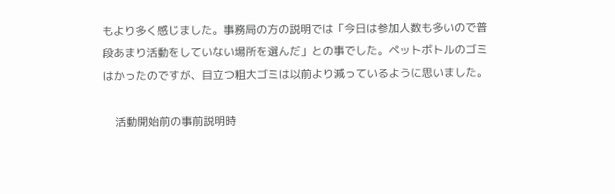もより多く感じました。事務局の方の説明では「今日は参加人数も多いので普段あまり活動をしていない場所を選んだ」との事でした。ペットボトルのゴミはかったのですが、目立つ粗大ゴミは以前より減っているように思いました。

    活動開始前の事前説明時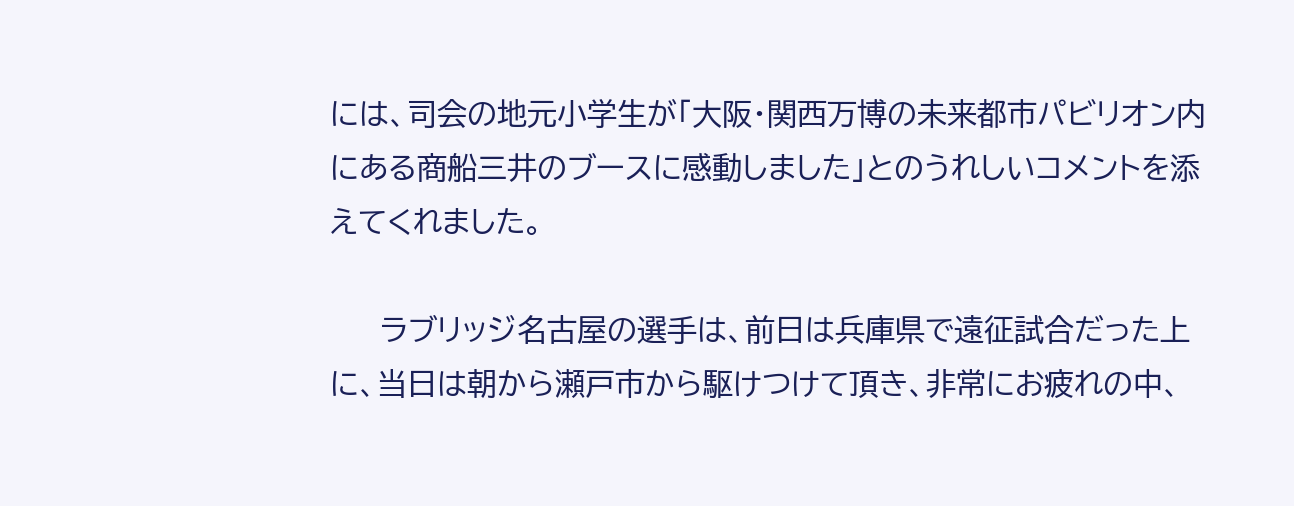には、司会の地元小学生が「大阪・関西万博の未来都市パビリオン内にある商船三井のブースに感動しました」とのうれしいコメントを添えてくれました。

     ラブリッジ名古屋の選手は、前日は兵庫県で遠征試合だった上に、当日は朝から瀬戸市から駆けつけて頂き、非常にお疲れの中、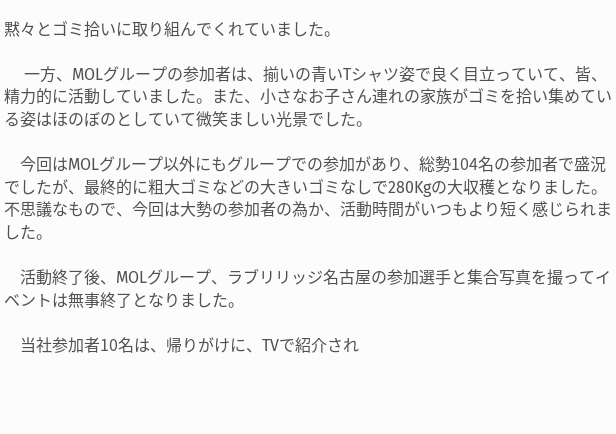黙々とゴミ拾いに取り組んでくれていました。

     一方、MOLグループの参加者は、揃いの青いTシャツ姿で良く目立っていて、皆、精力的に活動していました。また、小さなお子さん連れの家族がゴミを拾い集めている姿はほのぼのとしていて微笑ましい光景でした。

    今回はMOLグループ以外にもグループでの参加があり、総勢104名の参加者で盛況でしたが、最終的に粗大ゴミなどの大きいゴミなしで280Kgの大収穫となりました。不思議なもので、今回は大勢の参加者の為か、活動時間がいつもより短く感じられました。

    活動終了後、MOLグループ、ラブリリッジ名古屋の参加選手と集合写真を撮ってイベントは無事終了となりました。

    当社参加者10名は、帰りがけに、TVで紹介され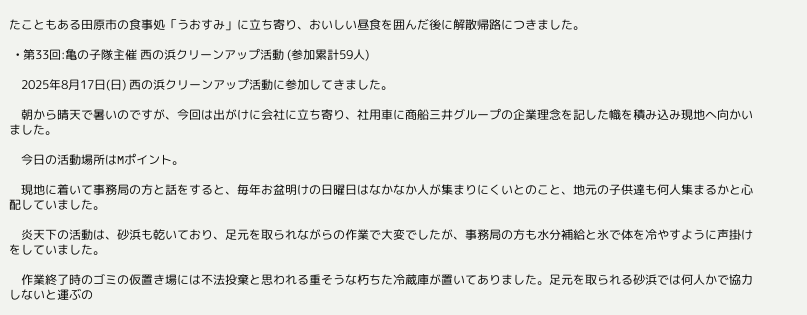たこともある田原市の食事処「うおすみ」に立ち寄り、おいしい昼食を囲んだ後に解散帰路につきました。

  • 第33回:亀の子隊主催 西の浜クリーンアップ活動 (参加累計59人)

    2025年8月17日(日) 西の浜クリーンアップ活動に参加してきました。

    朝から晴天で暑いのですが、今回は出がけに会社に立ち寄り、社用車に商船三井グループの企業理念を記した幟を積み込み現地へ向かいました。

    今日の活動場所はMポイント。

    現地に着いて事務局の方と話をすると、毎年お盆明けの日曜日はなかなか人が集まりにくいとのこと、地元の子供達も何人集まるかと心配していました。

    炎天下の活動は、砂浜も乾いており、足元を取られながらの作業で大変でしたが、事務局の方も水分補給と氷で体を冷やすように声掛けをしていました。

    作業終了時のゴミの仮置き場には不法投棄と思われる重そうな朽ちた冷蔵庫が置いてありました。足元を取られる砂浜では何人かで協力しないと運ぶの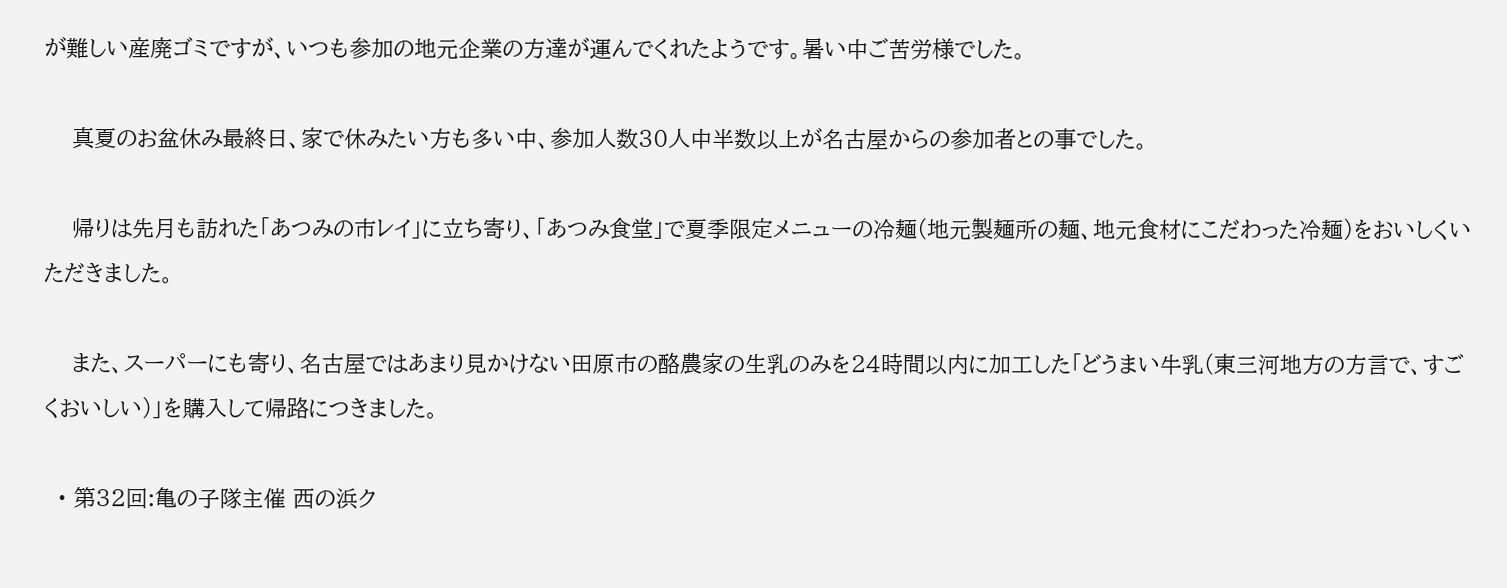が難しい産廃ゴミですが、いつも参加の地元企業の方達が運んでくれたようです。暑い中ご苦労様でした。

    真夏のお盆休み最終日、家で休みたい方も多い中、参加人数30人中半数以上が名古屋からの参加者との事でした。

    帰りは先月も訪れた「あつみの市レイ」に立ち寄り、「あつみ食堂」で夏季限定メニューの冷麺(地元製麺所の麺、地元食材にこだわった冷麺)をおいしくいただきました。

    また、スーパーにも寄り、名古屋ではあまり見かけない田原市の酪農家の生乳のみを24時間以内に加工した「どうまい牛乳(東三河地方の方言で、すごくおいしい)」を購入して帰路につきました。

  • 第32回:亀の子隊主催 西の浜ク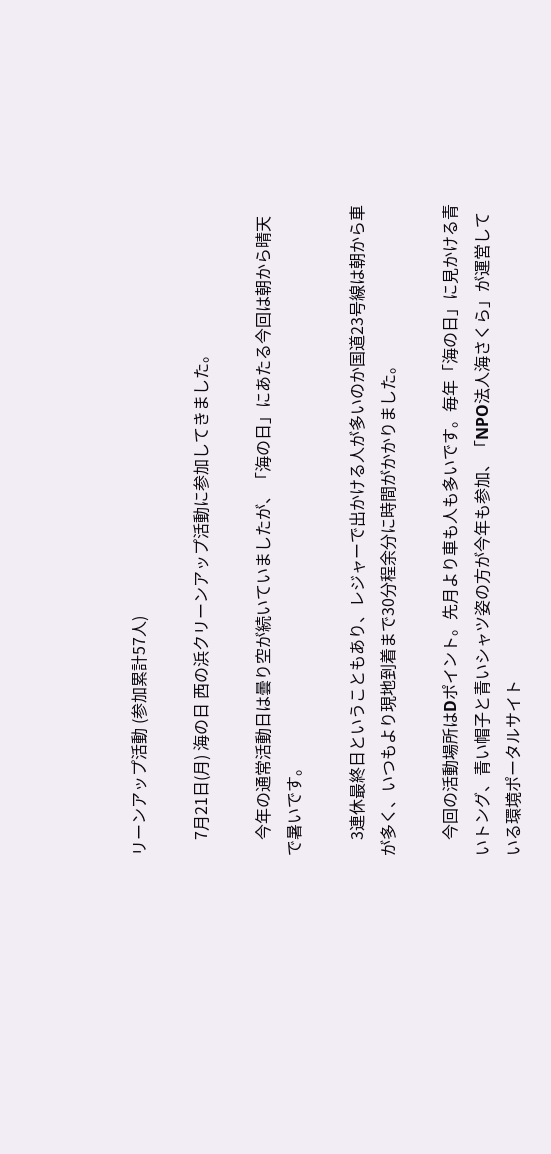リーンアップ活動 (参加累計57人)

    7月21日(月) 海の日 西の浜クリーンアップ活動に参加してきました。

    今年の通常活動日は曇り空が続いていましたが、「海の日」にあたる今回は朝から晴天で暑いです。

    3連休最終日ということもあり、レジャーで出かける人が多いのか国道23号線は朝から車が多く、いつもより現地到着まで30分程余分に時間がかかりました。

    今回の活動場所はDポイント。先月より車も人も多いです。毎年「海の日」に見かける青いトング、青い帽子と青いシャツ姿の方が今年も参加、「NPO法人海さくら」が運営している環境ポータルサイト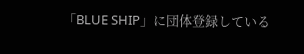「BLUE SHIP」に団体登録している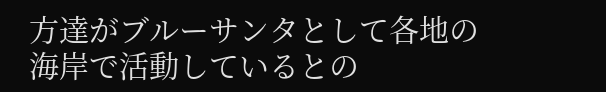方達がブルーサンタとして各地の海岸で活動しているとの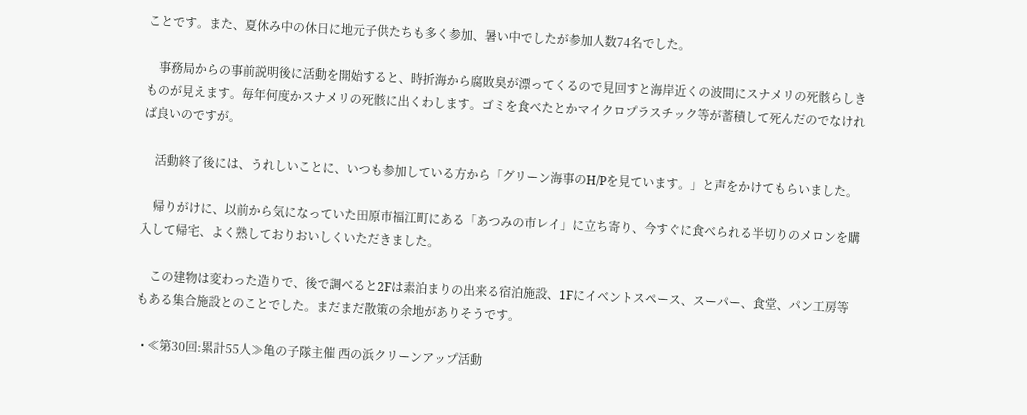ことです。また、夏休み中の休日に地元子供たちも多く参加、暑い中でしたが参加人数74名でした。

    事務局からの事前説明後に活動を開始すると、時折海から腐敗臭が漂ってくるので見回すと海岸近くの波間にスナメリの死骸らしきものが見えます。毎年何度かスナメリの死骸に出くわします。ゴミを食べたとかマイクロプラスチック等が蓄積して死んだのでなければ良いのですが。

    活動終了後には、うれしいことに、いつも参加している方から「グリーン海事のH/Pを見ています。」と声をかけてもらいました。

    帰りがけに、以前から気になっていた田原市福江町にある「あつみの市レイ」に立ち寄り、今すぐに食べられる半切りのメロンを購入して帰宅、よく熟しておりおいしくいただきました。

    この建物は変わった造りで、後で調べると2Fは素泊まりの出来る宿泊施設、1Fにイベントスペース、スーパー、食堂、パン工房等もある集合施設とのことでした。まだまだ散策の余地がありそうです。

  • ≪第30回:累計55人≫亀の子隊主催 西の浜クリーンアップ活動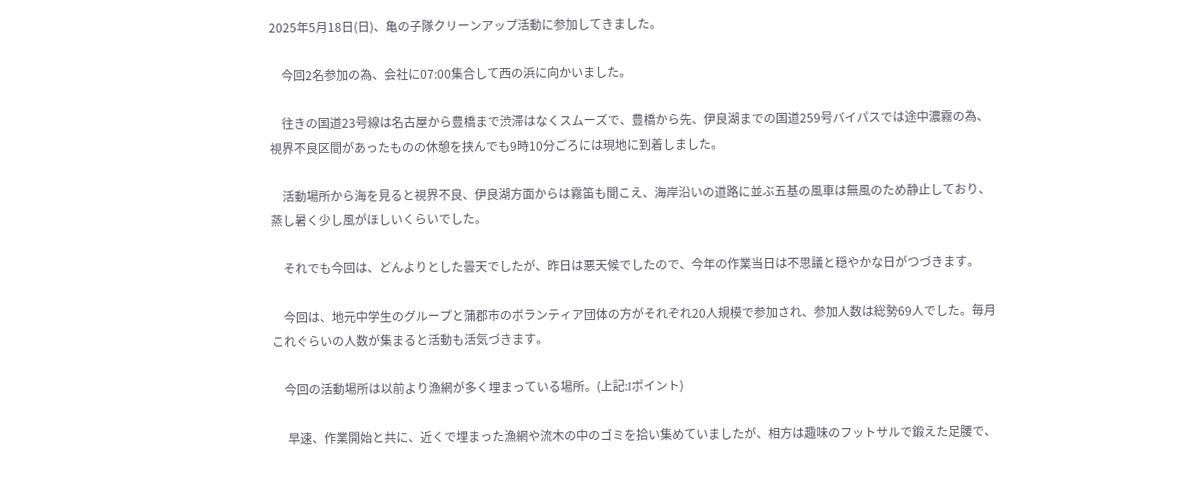2025年5月18日(日)、亀の子隊クリーンアップ活動に参加してきました。

    今回2名参加の為、会社に07:00集合して西の浜に向かいました。

    往きの国道23号線は名古屋から豊橋まで渋滞はなくスムーズで、豊橋から先、伊良湖までの国道259号バイパスでは途中濃霧の為、視界不良区間があったものの休憩を挟んでも9時10分ごろには現地に到着しました。

    活動場所から海を見ると視界不良、伊良湖方面からは霧笛も聞こえ、海岸沿いの道路に並ぶ五基の風車は無風のため静止しており、蒸し暑く少し風がほしいくらいでした。

    それでも今回は、どんよりとした曇天でしたが、昨日は悪天候でしたので、今年の作業当日は不思議と穏やかな日がつづきます。

    今回は、地元中学生のグループと蒲郡市のボランティア団体の方がそれぞれ20人規模で参加され、参加人数は総勢69人でした。毎月これぐらいの人数が集まると活動も活気づきます。

    今回の活動場所は以前より漁網が多く埋まっている場所。(上記:Iポイント)

     早速、作業開始と共に、近くで埋まった漁網や流木の中のゴミを拾い集めていましたが、相方は趣味のフットサルで鍛えた足腰で、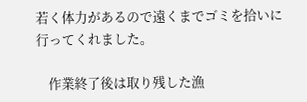若く体力があるので遠くまでゴミを拾いに行ってくれました。

    作業終了後は取り残した漁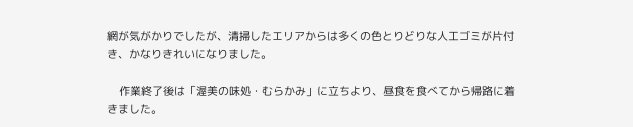網が気がかりでしたが、清掃したエリアからは多くの色とりどりな人工ゴミが片付き、かなりきれいになりました。

    作業終了後は「渥美の味処・むらかみ」に立ちより、昼食を食べてから帰路に着きました。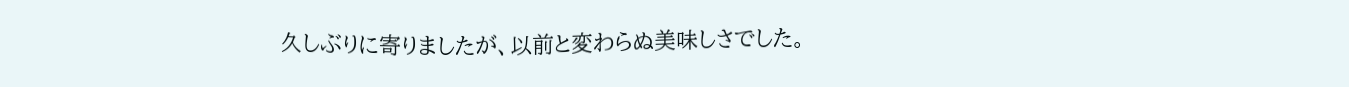久しぶりに寄りましたが、以前と変わらぬ美味しさでした。